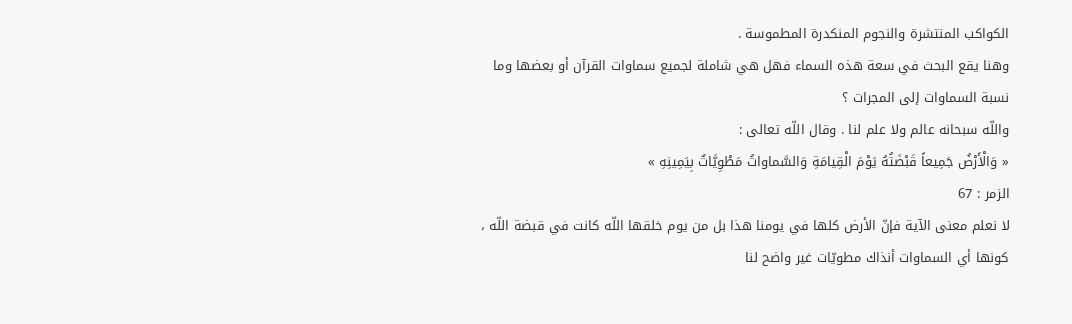الكواكب المنتشرة والنجوم المنكدرة المطموسة .
وهنا يقع البحث في سعة هذه السماء فهل هي شاملة لجميع سماوات القرآن أو بعضها وما نسبة السماوات إلى المجرات ؟
واللّه سبحانه عالم ولا علم لنا . وقال اللّه تعالى :
« وَالْأَرْضُ جَمِيعاً قَبْضَتُهُ يَوْمَ الْقِيامَةِ وَالسَّماواتُ مَطْوِيَّاتٌ بِيَمِينِهِ »
الزمر : 67
لا نعلم معنى الآية فإنّ الأرض كلها في يومنا هذا بل من يوم خلقها اللّه كانت في قبضة اللّه ، كونها أي السماوات أنذاك مطويّات غير واضح لنا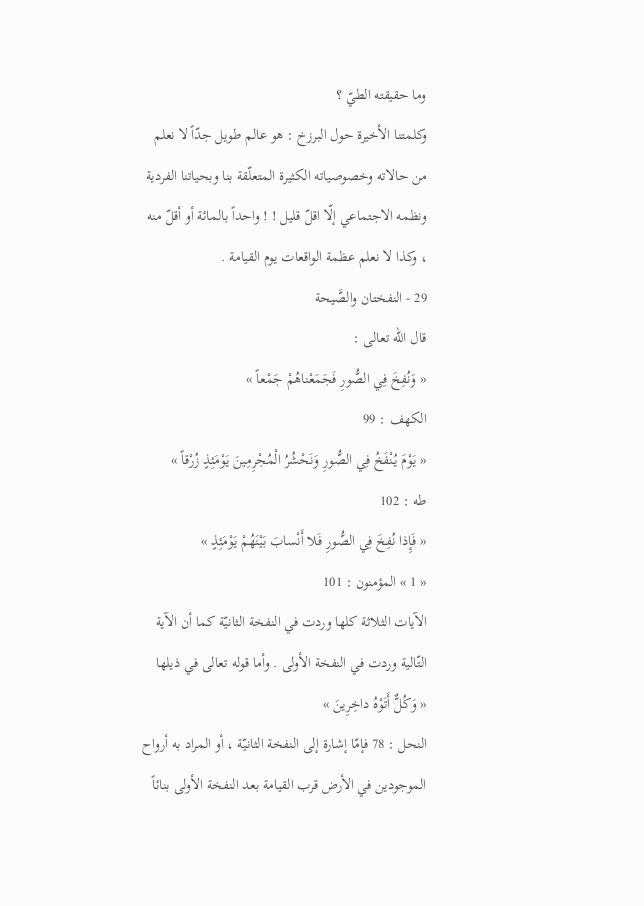وما حقيقته الطيّ ؟
وكلمتنا الأخيرة حول البرزخ : هو عالم طويل جدّاً لا نعلم من حالاته وخصوصياته الكثيرة المتعلّقة بنا وبحياتنا الفردية ونظمه الاجتماعي إلّا اقلّ قليل ! ! واحداً بالمائة أو أقلّ منه ، وكذا لا نعلم عظمة الواقعات يوم القيامة .
29 - النفختان والصَّيحة
قال اللّه تعالى :
« وَنُفِخَ فِي الصُّورِ فَجَمَعْناهُمْ جَمْعاً »
الكهف : 99
« يَوْمَ يُنْفَخُ فِي الصُّورِ وَنَحْشُرُ الْمُجْرِمِينَ يَوْمَئِذٍ زُرْقاً »
طه : 102
« فَإِذا نُفِخَ فِي الصُّورِ فَلا أَنْسابَ بَيْنَهُمْ يَوْمَئِذٍ »
« 1 » المؤمنون : 101
الآيات الثلاثة كلها وردت في النفخة الثانيّة كما أن الآية التّالية وردت في النفخة الأولى . وأما قوله تعالى في ذيلها
« وَكُلٌّ أَتَوْهُ داخِرِينَ »
النحل : 78 فإمّا إشارة إلى النفخة الثانيّة ، أو المراد به أرواح الموجودين في الأرض قرب القيامة بعد النفخة الأولى بنائاً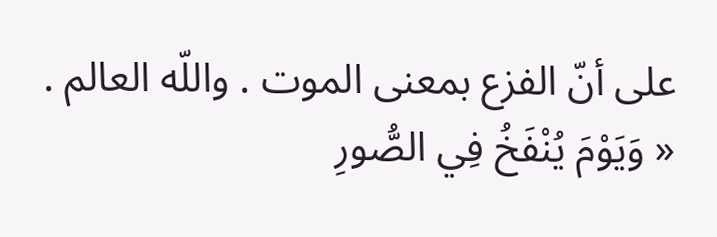على أنّ الفزع بمعنى الموت . واللّه العالم .
« وَيَوْمَ يُنْفَخُ فِي الصُّورِ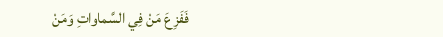فَفَزِعَ مَنْ فِي السَّماواتِ وَمَنْ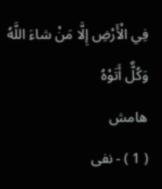فِي الْأَرْضِ إِلَّا مَنْ شاءَ اللَّهُ وَكُلٌّ أَتَوْهُ
هامش
( 1 ) - نفى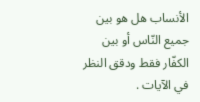الأنساب هل هو بين جميع النّاس أو بين الكفّار فقط ودقق النظر في الآيات .